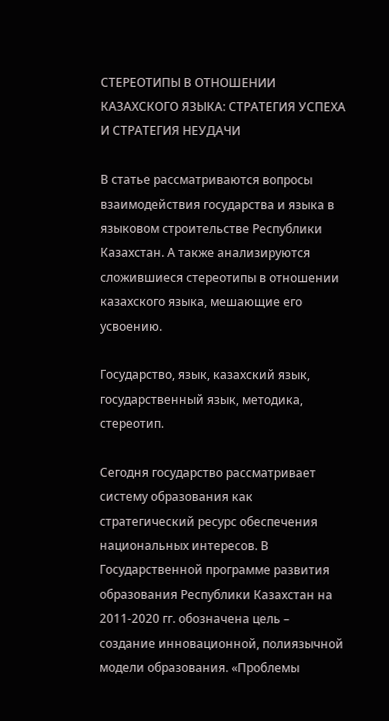СТЕРЕОТИПЫ В ОТНОШЕНИИ КАЗАХСКОГО ЯЗЫКА: СТРАТЕГИЯ УСПЕХА И СТРАТЕГИЯ НЕУДАЧИ

В статье рассматриваются вопросы взаимодействия государства и языка в языковом строительстве Республики Казахстан. А также анализируются сложившиеся стереотипы в отношении казахского языка, мешающие его усвоению.

Государство, язык, казахский язык, государственный язык, методика, стереотип.

Сегодня государство рассматривает систему образования как стратегический ресурс обеспечения национальных интересов. В Государственной программе развития образования Республики Казахстан на 2011-2020 гг. обозначена цель – создание инновационной, полиязычной модели образования. «Проблемы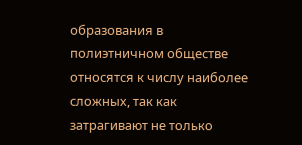образования в полиэтничном обществе относятся к числу наиболее сложных, так как затрагивают не только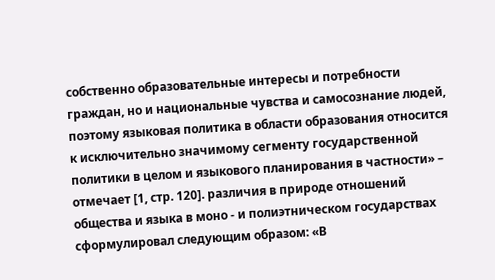собственно образовательные интересы и потребности граждан, но и национальные чувства и самосознание людей, поэтому языковая политика в области образования относится к исключительно значимому сегменту государственной политики в целом и языкового планирования в частности» – отмечает [1, стр. 120]. различия в природе отношений общества и языка в моно - и полиэтническом государствах сформулировал следующим образом: «В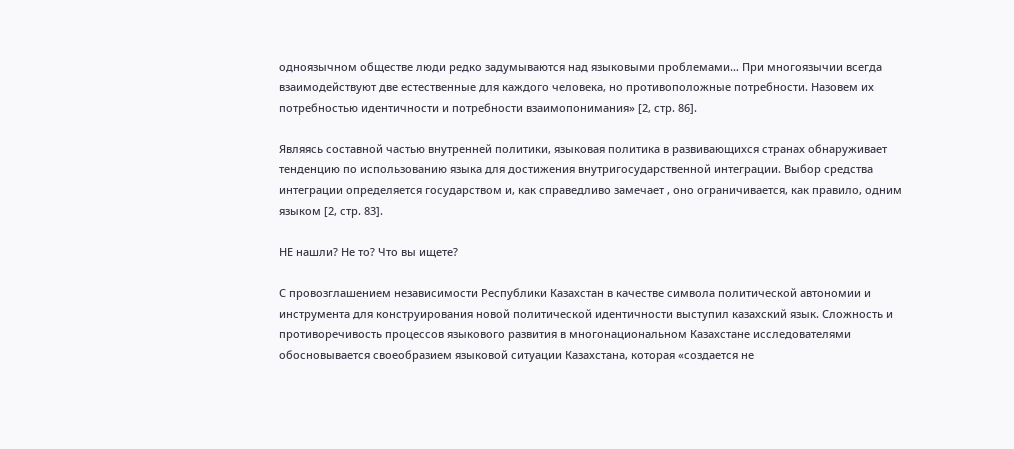одноязычном обществе люди редко задумываются над языковыми проблемами… При многоязычии всегда взаимодействуют две естественные для каждого человека, но противоположные потребности. Назовем их потребностью идентичности и потребности взаимопонимания» [2, стр. 86].

Являясь составной частью внутренней политики, языковая политика в развивающихся странах обнаруживает тенденцию по использованию языка для достижения внутригосударственной интеграции. Выбор средства интеграции определяется государством и, как справедливо замечает , оно ограничивается, как правило, одним языком [2, стр. 83].

НЕ нашли? Не то? Что вы ищете?

С провозглашением независимости Республики Казахстан в качестве символа политической автономии и инструмента для конструирования новой политической идентичности выступил казахский язык. Сложность и противоречивость процессов языкового развития в многонациональном Казахстане исследователями обосновывается своеобразием языковой ситуации Казахстана, которая «создается не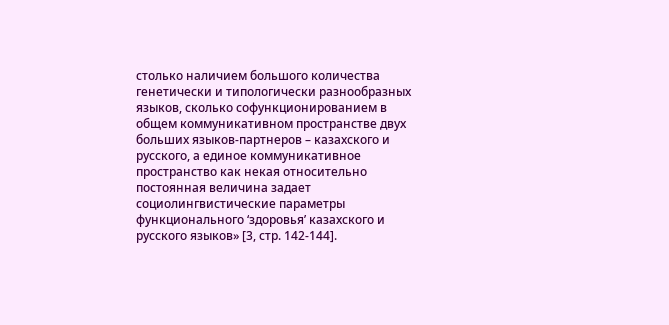столько наличием большого количества генетически и типологически разнообразных языков, сколько софункционированием в общем коммуникативном пространстве двух больших языков-партнеров – казахского и русского, а единое коммуникативное пространство как некая относительно постоянная величина задает социолингвистические параметры функционального ‘здоровья’ казахского и русского языков» [3, стр. 142-144].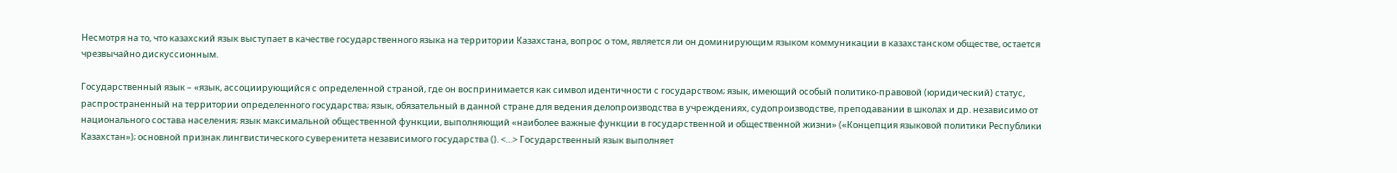Несмотря на то, что казахский язык выступает в качестве государственного языка на территории Казахстана, вопрос о том, является ли он доминирующим языком коммуникации в казахстанском обществе, остается чрезвычайно дискуссионным.

Государственный язык – «язык, ассоциирующийся с определенной страной, где он воспринимается как символ идентичности с государством; язык, имеющий особый политико-правовой (юридический) статус, распространенный на территории определенного государства; язык, обязательный в данной стране для ведения делопроизводства в учреждениях, судопроизводстве, преподавании в школах и др. независимо от национального состава населения; язык максимальной общественной функции, выполняющий «наиболее важные функции в государственной и общественной жизни» («Концепция языковой политики Республики Казахстан»); основной признак лингвистического суверенитета независимого государства (). <…> Государственный язык выполняет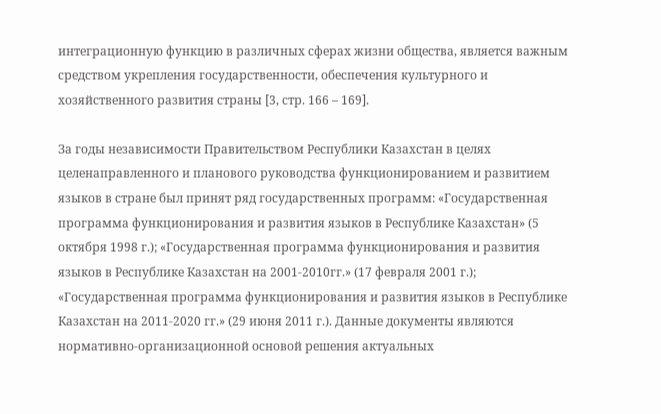интеграционную функцию в различных сферах жизни общества, является важным средством укрепления государственности, обеспечения культурного и хозяйственного развития страны [3, стр. 166 – 169].

За годы независимости Правительством Республики Казахстан в целях целенаправленного и планового руководства функционированием и развитием языков в стране был принят ряд государственных программ: «Государственная программа функционирования и развития языков в Республике Казахстан» (5 октября 1998 г.); «Государственная программа функционирования и развития языков в Республике Казахстан на 2001-2010гг.» (17 февраля 2001 г.); «Государственная программа функционирования и развития языков в Республике Казахстан на 2011-2020 гг.» (29 июня 2011 г.). Данные документы являются нормативно-организационной основой решения актуальных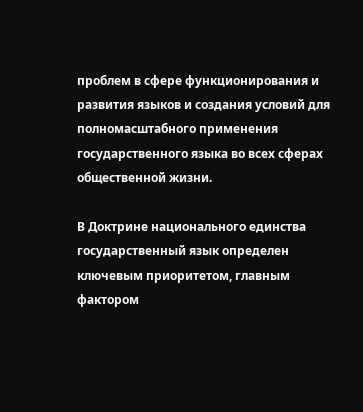проблем в сфере функционирования и развития языков и создания условий для полномасштабного применения государственного языка во всех сферах общественной жизни.

В Доктрине национального единства государственный язык определен ключевым приоритетом, главным фактором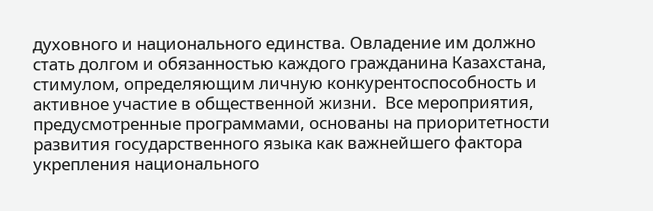духовного и национального единства. Овладение им должно стать долгом и обязанностью каждого гражданина Казахстана, стимулом, определяющим личную конкурентоспособность и активное участие в общественной жизни.  Все мероприятия, предусмотренные программами, основаны на приоритетности развития государственного языка как важнейшего фактора укрепления национального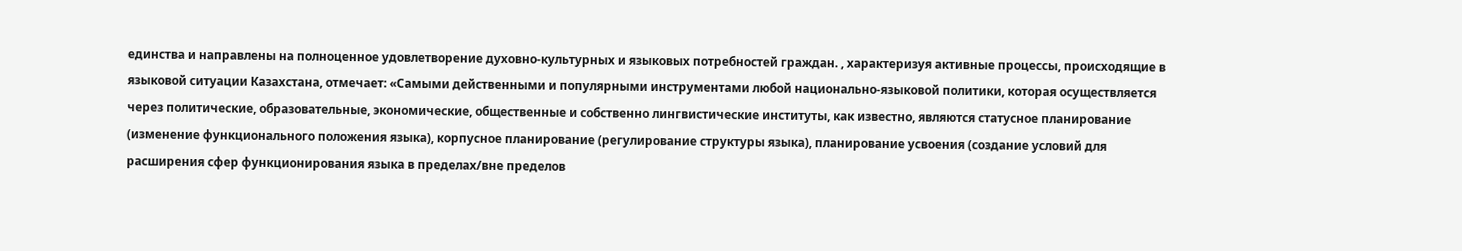единства и направлены на полноценное удовлетворение духовно-культурных и языковых потребностей граждан. , характеризуя активные процессы, происходящие в языковой ситуации Казахстана, отмечает: «Самыми действенными и популярными инструментами любой национально-языковой политики, которая осуществляется через политические, образовательные, экономические, общественные и собственно лингвистические институты, как известно, являются статусное планирование (изменение функционального положения языка), корпусное планирование (регулирование структуры языка), планирование усвоения (создание условий для расширения сфер функционирования языка в пределах/вне пределов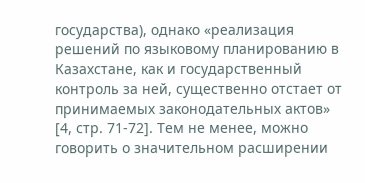государства), однако «реализация решений по языковому планированию в Казахстане, как и государственный контроль за ней, существенно отстает от принимаемых законодательных актов» [4, стр. 71-72]. Тем не менее, можно говорить о значительном расширении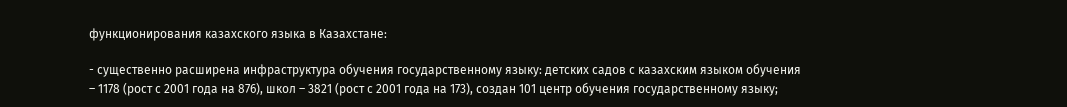функционирования казахского языка в Казахстане:

- существенно расширена инфраструктура обучения государственному языку: детских садов с казахским языком обучения – 1178 (рост с 2001 года на 876), школ – 3821 (рост с 2001 года на 173), создан 101 центр обучения государственному языку;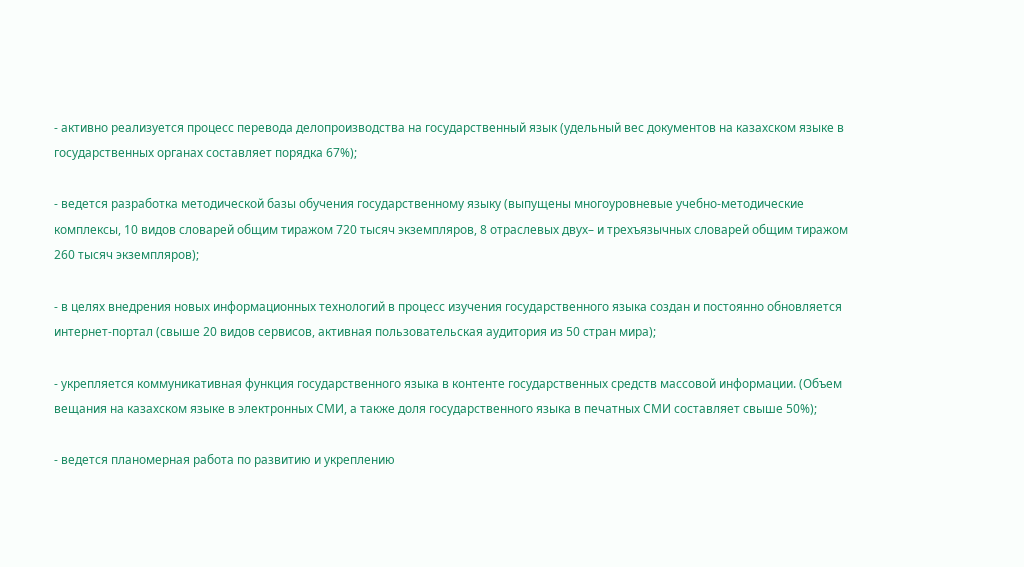- активно реализуется процесс перевода делопроизводства на государственный язык (удельный вес документов на казахском языке в государственных органах составляет порядка 67%);

- ведется разработка методической базы обучения государственному языку (выпущены многоуровневые учебно-методические комплексы, 10 видов словарей общим тиражом 720 тысяч экземпляров, 8 отраслевых двух– и трехъязычных словарей общим тиражом 260 тысяч экземпляров);

- в целях внедрения новых информационных технологий в процесс изучения государственного языка создан и постоянно обновляется интернет-портал (свыше 20 видов сервисов, активная пользовательская аудитория из 50 стран мира);

- укрепляется коммуникативная функция государственного языка в контенте государственных средств массовой информации. (Объем вещания на казахском языке в электронных СМИ, а также доля государственного языка в печатных СМИ составляет свыше 50%);

- ведется планомерная работа по развитию и укреплению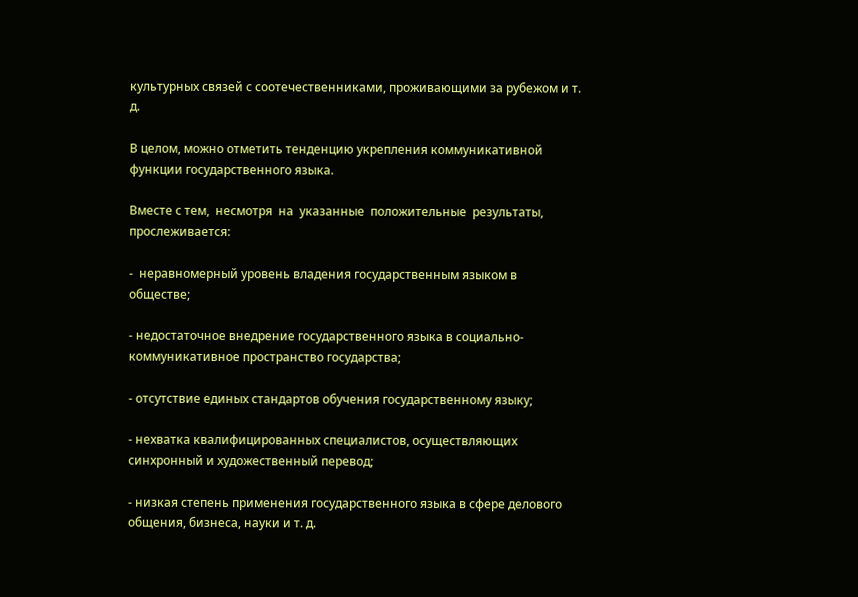культурных связей с соотечественниками, проживающими за рубежом и т. д.

В целом, можно отметить тенденцию укрепления коммуникативной функции государственного языка.

Вместе с тем,  несмотря  на  указанные  положительные  результаты,  прослеживается:

-  неравномерный уровень владения государственным языком в обществе;

- недостаточное внедрение государственного языка в социально-коммуникативное пространство государства;

- отсутствие единых стандартов обучения государственному языку;

- нехватка квалифицированных специалистов, осуществляющих синхронный и художественный перевод;

- низкая степень применения государственного языка в сфере делового общения, бизнеса, науки и т. д.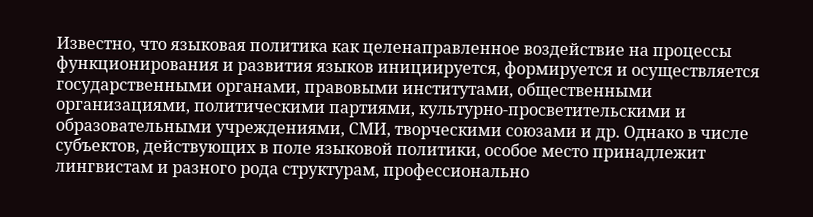Известно, что языковая политика как целенаправленное воздействие на процессы функционирования и развития языков инициируется, формируется и осуществляется государственными органами, правовыми институтами, общественными организациями, политическими партиями, культурно-просветительскими и образовательными учреждениями, СМИ, творческими союзами и др. Однако в числе субъектов, действующих в поле языковой политики, особое место принадлежит лингвистам и разного рода структурам, профессионально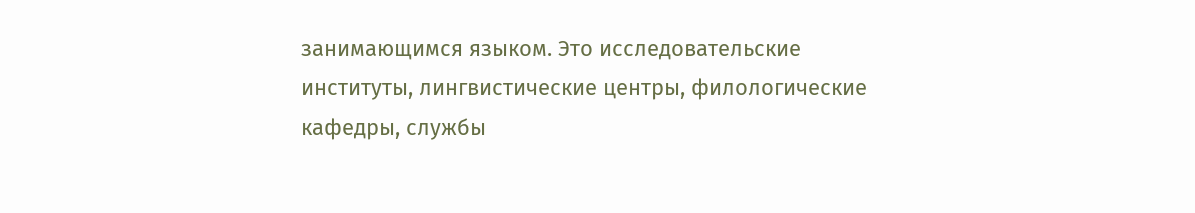занимающимся языком. Это исследовательские институты, лингвистические центры, филологические кафедры, службы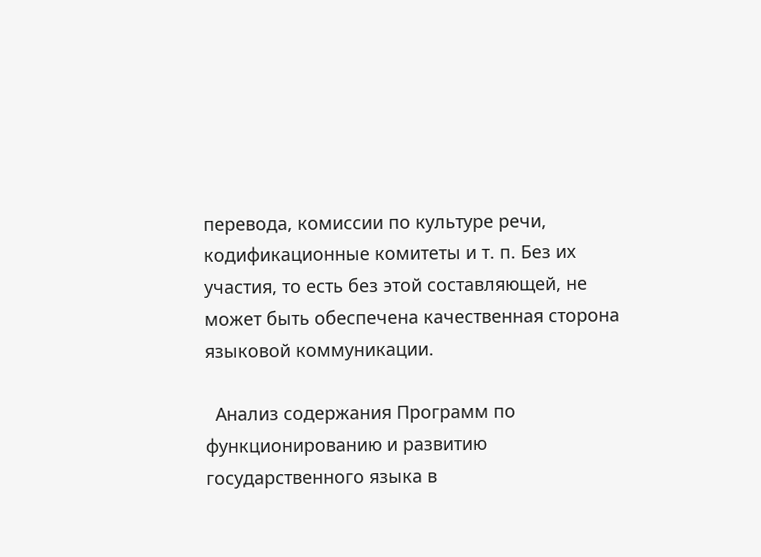перевода, комиссии по культуре речи, кодификационные комитеты и т. п. Без их участия, то есть без этой составляющей, не может быть обеспечена качественная сторона языковой коммуникации.

  Анализ содержания Программ по функционированию и развитию государственного языка в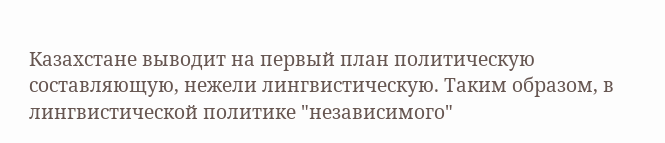Казахстане выводит на первый план политическую составляющую, нежели лингвистическую. Таким образом, в лингвистической политике "независимого"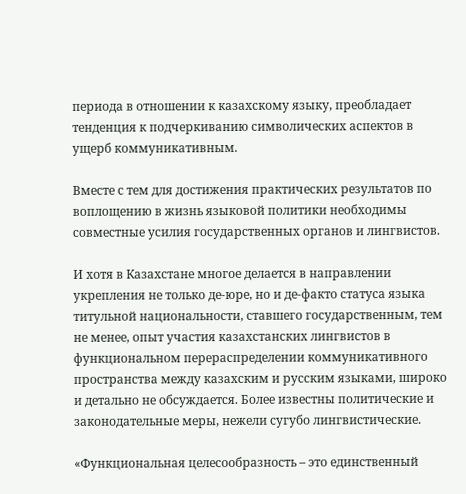периода в отношении к казахскому языку, преобладает тенденция к подчеркиванию символических аспектов в ущерб коммуникативным.

Вместе с тем для достижения практических результатов по воплощению в жизнь языковой политики необходимы совместные усилия государственных органов и лингвистов.

И хотя в Казахстане многое делается в направлении укрепления не только де-юре, но и де-факто статуса языка титульной национальности, ставшего государственным, тем не менее, опыт участия казахстанских лингвистов в функциональном перераспределении коммуникативного пространства между казахским и русским языками, широко и детально не обсуждается. Более известны политические и законодательные меры, нежели сугубо лингвистические.

«Функциональная целесообразность – это единственный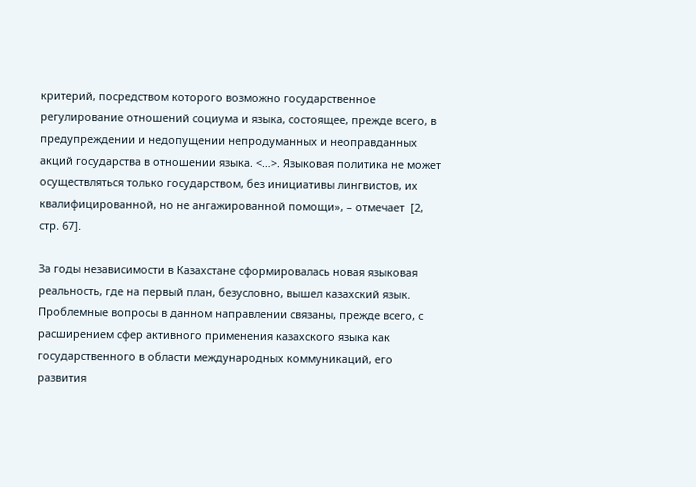критерий, посредством которого возможно государственное регулирование отношений социума и языка, состоящее, прежде всего, в предупреждении и недопущении непродуманных и неоправданных акций государства в отношении языка. <…>. Языковая политика не может осуществляться только государством, без инициативы лингвистов, их квалифицированной, но не ангажированной помощи», – отмечает  [2, стр. 67].

За годы независимости в Казахстане сформировалась новая языковая реальность, где на первый план, безусловно, вышел казахский язык. Проблемные вопросы в данном направлении связаны, прежде всего, с расширением сфер активного применения казахского языка как государственного в области международных коммуникаций, его развития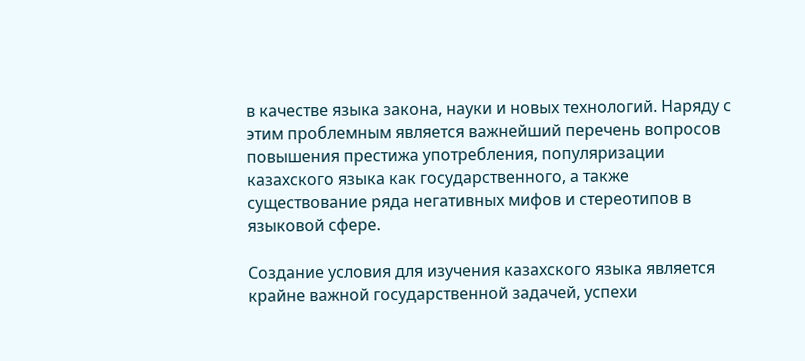в качестве языка закона, науки и новых технологий. Наряду с этим проблемным является важнейший перечень вопросов повышения престижа употребления, популяризации казахского языка как государственного, а также существование ряда негативных мифов и стереотипов в языковой сфере.

Создание условия для изучения казахского языка является крайне важной государственной задачей, успехи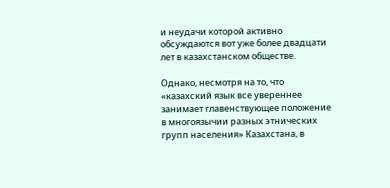и неудачи которой активно обсуждаются вот уже более двадцати лет в казахстанском обществе.

Однако, несмотря на то, что «казахский язык все увереннее занимает главенствующее положение в многоязычии разных этнических групп населения» Казахстана, в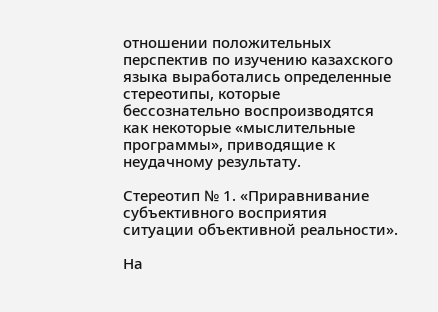отношении положительных перспектив по изучению казахского языка выработались определенные стереотипы, которые бессознательно воспроизводятся как некоторые «мыслительные программы», приводящие к неудачному результату.

Стереотип № 1. «Приравнивание субъективного восприятия ситуации объективной реальности».

На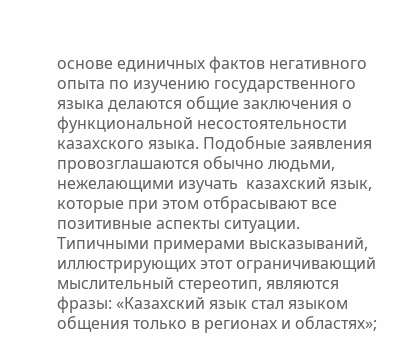основе единичных фактов негативного опыта по изучению государственного языка делаются общие заключения о функциональной несостоятельности казахского языка. Подобные заявления провозглашаются обычно людьми, нежелающими изучать  казахский язык, которые при этом отбрасывают все позитивные аспекты ситуации. Типичными примерами высказываний, иллюстрирующих этот ограничивающий мыслительный стереотип, являются фразы: «Казахский язык стал языком общения только в регионах и областях»;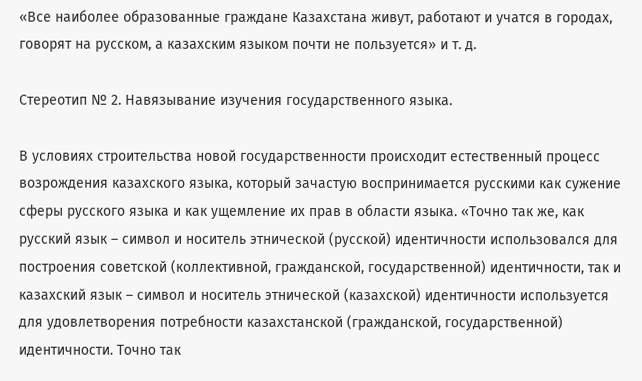«Все наиболее образованные граждане Казахстана живут, работают и учатся в городах, говорят на русском, а казахским языком почти не пользуется» и т. д.

Стереотип № 2. Навязывание изучения государственного языка.

В условиях строительства новой государственности происходит естественный процесс возрождения казахского языка, который зачастую воспринимается русскими как сужение сферы русского языка и как ущемление их прав в области языка. «Точно так же, как русский язык – символ и носитель этнической (русской) идентичности использовался для построения советской (коллективной, гражданской, государственной) идентичности, так и казахский язык – символ и носитель этнической (казахской) идентичности используется для удовлетворения потребности казахстанской (гражданской, государственной) идентичности. Точно так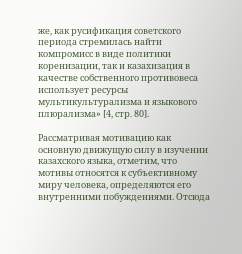же, как русификация советского периода стремилась найти компромисс в виде политики коренизации, так и казахизация в качестве собственного противовеса использует ресурсы мультикультурализма и языкового плюрализма» [4, стр. 80].

Рассматривая мотивацию как основную движущую силу в изучении казахского языка, отметим, что мотивы относятся к субъективному миру человека, определяются его внутренними побуждениями. Отсюда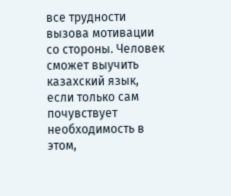все трудности вызова мотивации со стороны. Человек сможет выучить казахский язык, если только сам почувствует необходимость в этом,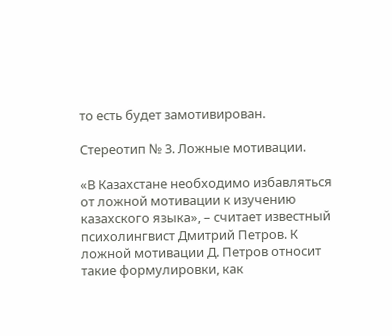то есть будет замотивирован.

Стереотип № 3. Ложные мотивации.

«В Казахстане необходимо избавляться от ложной мотивации к изучению казахского языка», – считает известный психолингвист Дмитрий Петров. К ложной мотивации Д. Петров относит такие формулировки, как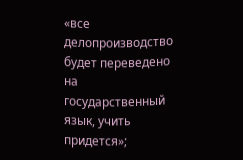«все делопроизводство будет переведено на государственный язык, учить придется»;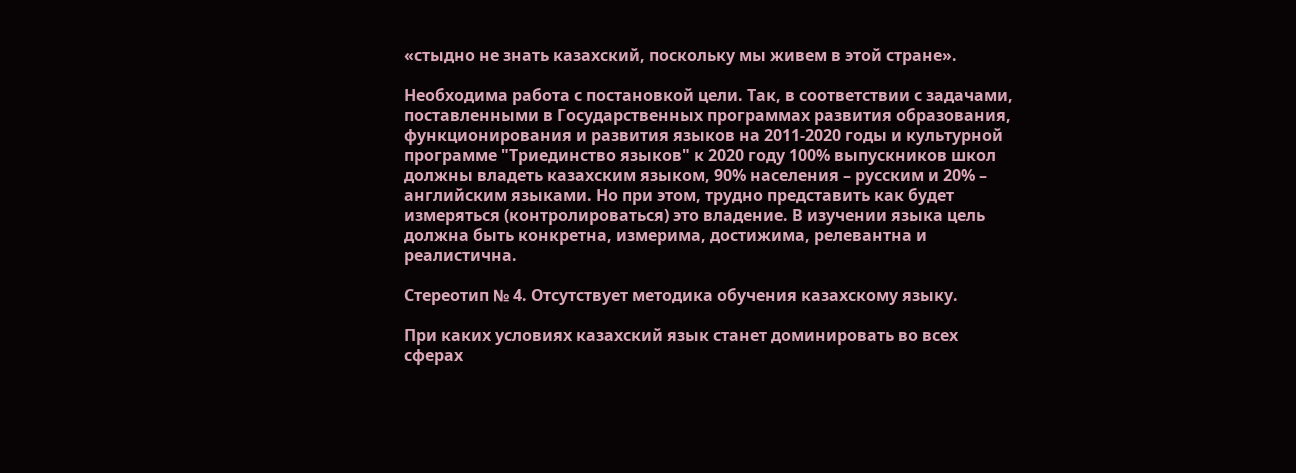«стыдно не знать казахский, поскольку мы живем в этой стране».

Необходима работа с постановкой цели. Так, в соответствии с задачами, поставленными в Государственных программах развития образования, функционирования и развития языков на 2011-2020 годы и культурной программе "Триединство языков" к 2020 году 100% выпускников школ должны владеть казахским языком, 90% населения – русским и 20% – английским языками. Но при этом, трудно представить как будет измеряться (контролироваться) это владение. В изучении языка цель должна быть конкретна, измерима, достижима, релевантна и реалистична.

Стереотип № 4. Отсутствует методика обучения казахскому языку.

При каких условиях казахский язык станет доминировать во всех сферах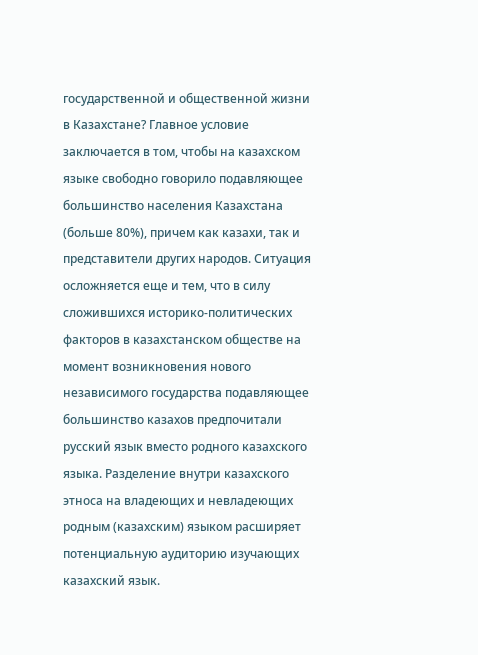государственной и общественной жизни в Казахстане? Главное условие заключается в том, чтобы на казахском языке свободно говорило подавляющее большинство населения Казахстана (больше 80%), причем как казахи, так и представители других народов. Ситуация осложняется еще и тем, что в силу сложившихся историко-политических факторов в казахстанском обществе на момент возникновения нового независимого государства подавляющее большинство казахов предпочитали русский язык вместо родного казахского языка. Разделение внутри казахского этноса на владеющих и невладеющих родным (казахским) языком расширяет потенциальную аудиторию изучающих казахский язык.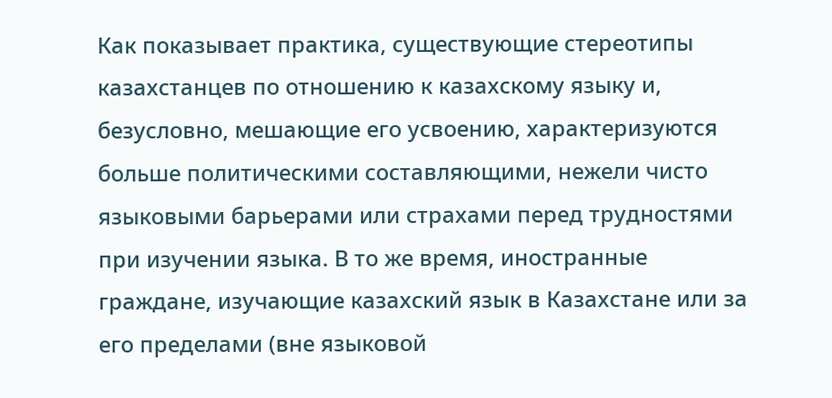Как показывает практика, существующие стереотипы казахстанцев по отношению к казахскому языку и, безусловно, мешающие его усвоению, характеризуются больше политическими составляющими, нежели чисто языковыми барьерами или страхами перед трудностями при изучении языка. В то же время, иностранные граждане, изучающие казахский язык в Казахстане или за его пределами (вне языковой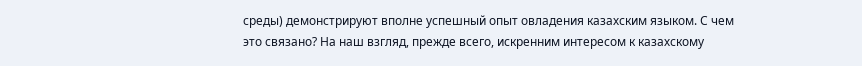среды) демонстрируют вполне успешный опыт овладения казахским языком. С чем это связано? На наш взгляд, прежде всего, искренним интересом к казахскому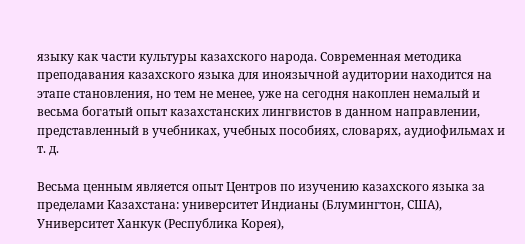языку как части культуры казахского народа. Современная методика преподавания казахского языка для иноязычной аудитории находится на этапе становления, но тем не менее, уже на сегодня накоплен немалый и весьма богатый опыт казахстанских лингвистов в данном направлении, представленный в учебниках, учебных пособиях, словарях, аудиофильмах и т. д.

Весьма ценным является опыт Центров по изучению казахского языка за пределами Казахстана: университет Индианы (Блумингтон, США), Университет Ханкук (Республика Корея),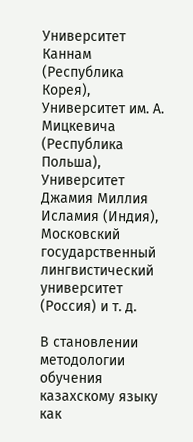Университет Каннам (Республика Корея),  Университет им. А. Мицкевича (Республика Польша), Университет Джамия Миллия Исламия (Индия), Московский  государственный лингвистический университет (Россия) и т. д.

В становлении методологии обучения казахскому языку как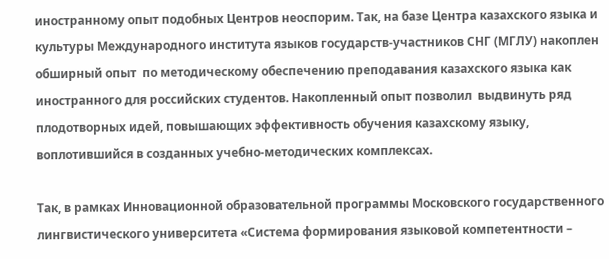иностранному опыт подобных Центров неоспорим. Так, на базе Центра казахского языка и культуры Международного института языков государств-участников СНГ (МГЛУ) накоплен обширный опыт  по методическому обеспечению преподавания казахского языка как иностранного для российских студентов. Накопленный опыт позволил  выдвинуть ряд плодотворных идей, повышающих эффективность обучения казахскому языку, воплотившийся в созданных учебно-методических комплексах.

Так, в рамках Инновационной образовательной программы Московского государственного лингвистического университета «Система формирования языковой компетентности –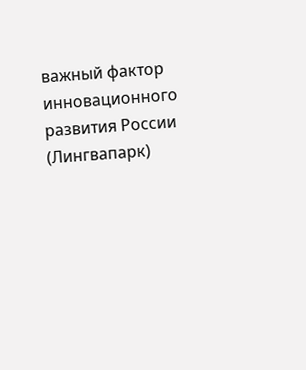важный фактор инновационного развития России (Лингвапарк)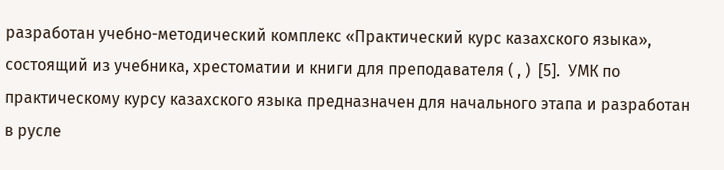разработан учебно-методический комплекс «Практический курс казахского языка», состоящий из учебника, хрестоматии и книги для преподавателя ( , )  [5].  УМК по практическому курсу казахского языка предназначен для начального этапа и разработан в русле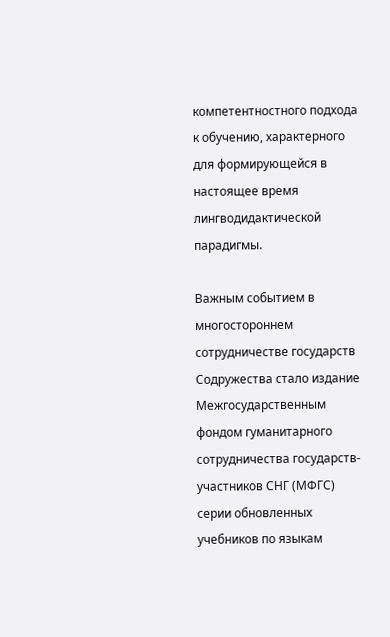компетентностного подхода к обучению, характерного для формирующейся в настоящее время лингводидактической парадигмы.

Важным событием в многостороннем сотрудничестве государств Содружества стало издание Межгосударственным фондом гуманитарного сотрудничества государств-участников СНГ (МФГС) серии обновленных учебников по языкам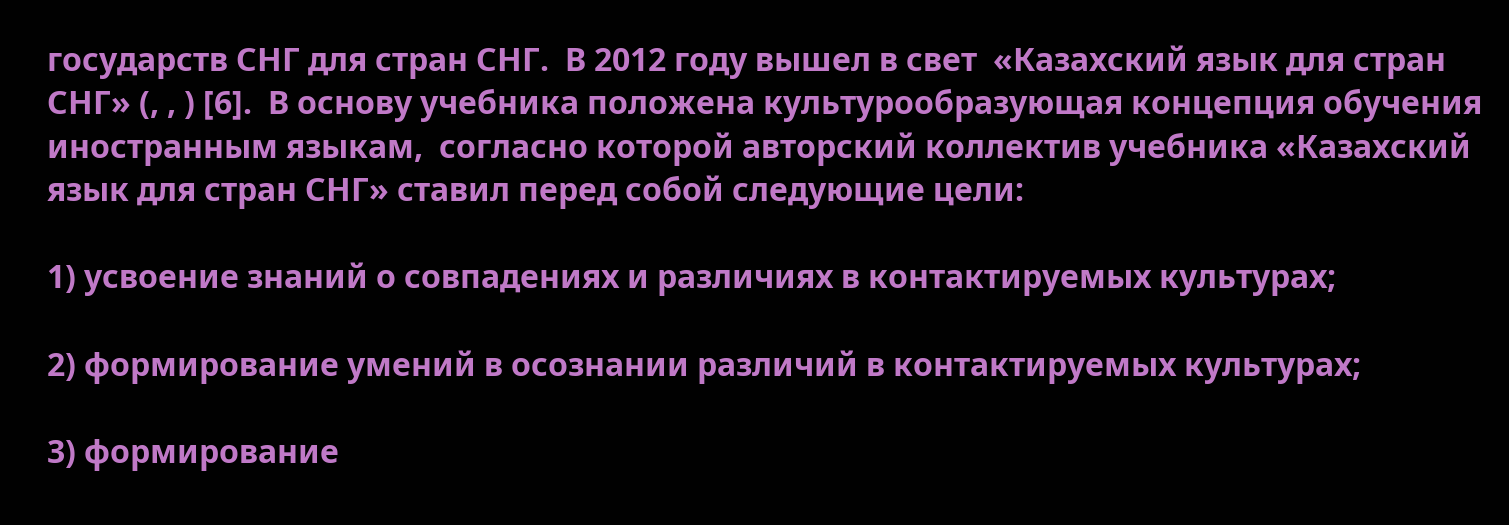государств СНГ для стран СНГ.  В 2012 году вышел в свет  «Казахский язык для стран СНГ» (, , ) [6].  В основу учебника положена культурообразующая концепция обучения иностранным языкам,  согласно которой авторский коллектив учебника «Казахский язык для стран СНГ» ставил перед собой следующие цели:

1) усвоение знаний о совпадениях и различиях в контактируемых культурах;

2) формирование умений в осознании различий в контактируемых культурах;

3) формирование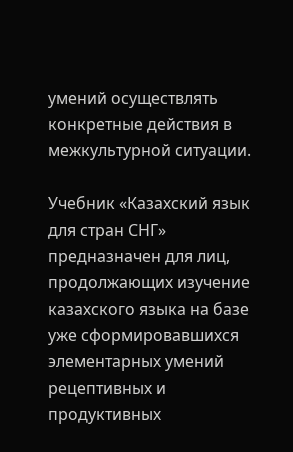умений осуществлять конкретные действия в межкультурной ситуации.

Учебник «Казахский язык для стран СНГ» предназначен для лиц, продолжающих изучение казахского языка на базе уже сформировавшихся элементарных умений рецептивных и продуктивных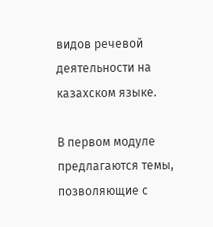видов речевой деятельности на казахском языке.

В первом модуле предлагаются темы, позволяющие с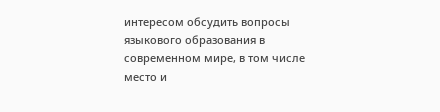интересом обсудить вопросы языкового образования в современном мире, в том числе место и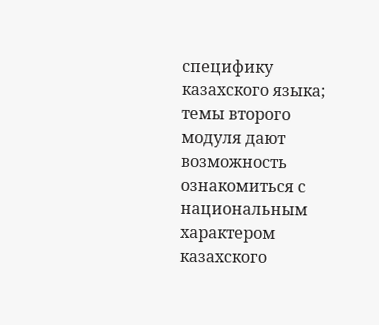специфику казахского языка; темы второго модуля дают возможность ознакомиться с национальным характером казахского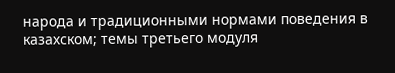народа и традиционными нормами поведения в казахском; темы третьего модуля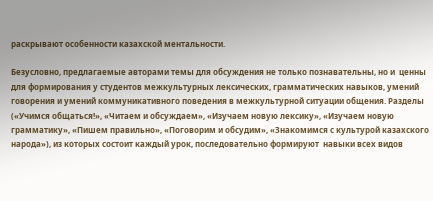раскрывают особенности казахской ментальности.

Безусловно, предлагаемые авторами темы для обсуждения не только познавательны, но и  ценны для формирования у студентов межкультурных лексических, грамматических навыков, умений говорения и умений коммуникативного поведения в межкультурной ситуации общения. Разделы («Учимся общаться!», «Читаем и обсуждаем», «Изучаем новую лексику», «Изучаем новую грамматику», «Пишем правильно», «Поговорим и обсудим», «Знакомимся с культурой казахского народа»), из которых состоит каждый урок, последовательно формируют  навыки всех видов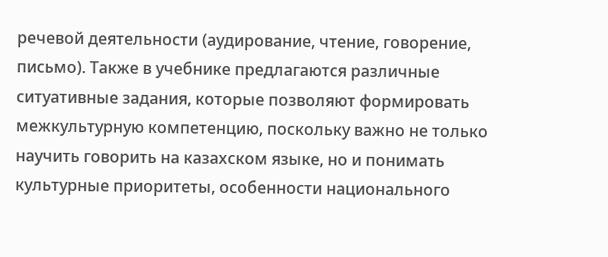речевой деятельности (аудирование, чтение, говорение, письмо). Также в учебнике предлагаются различные ситуативные задания, которые позволяют формировать межкультурную компетенцию, поскольку важно не только  научить говорить на казахском языке, но и понимать культурные приоритеты, особенности национального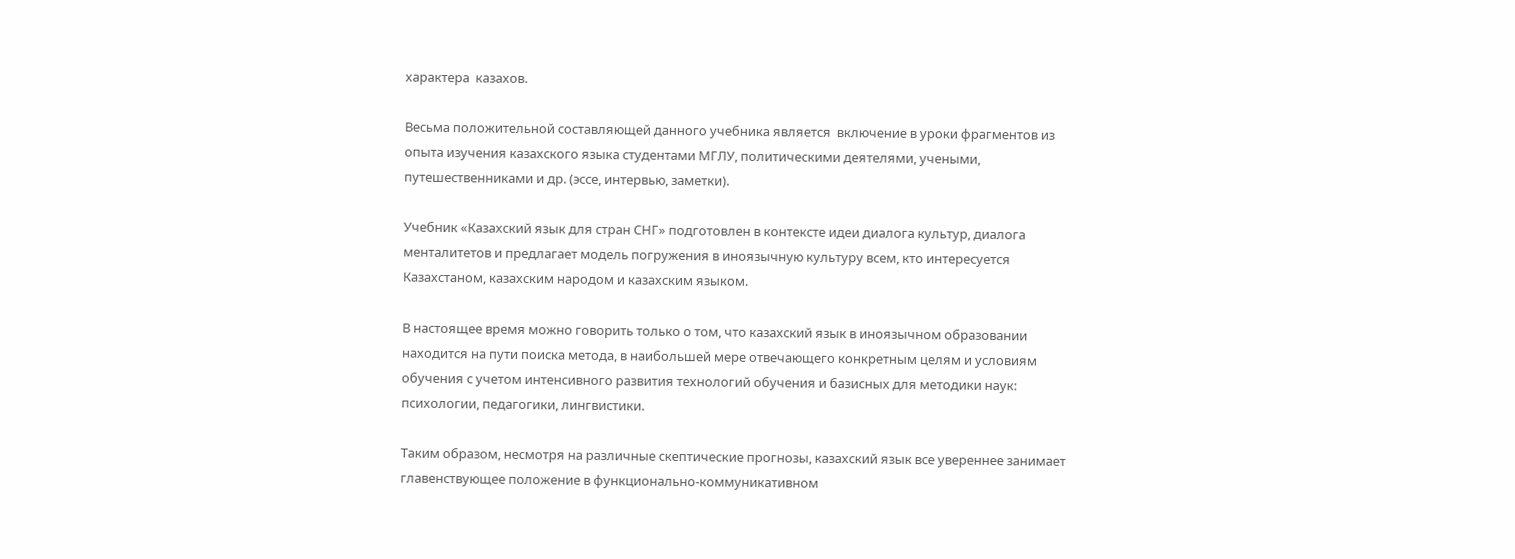характера  казахов.

Весьма положительной составляющей данного учебника является  включение в уроки фрагментов из опыта изучения казахского языка студентами МГЛУ, политическими деятелями, учеными, путешественниками и др. (эссе, интервью, заметки).

Учебник «Казахский язык для стран СНГ» подготовлен в контексте идеи диалога культур, диалога менталитетов и предлагает модель погружения в иноязычную культуру всем, кто интересуется Казахстаном, казахским народом и казахским языком.

В настоящее время можно говорить только о том, что казахский язык в иноязычном образовании находится на пути поиска метода, в наибольшей мере отвечающего конкретным целям и условиям обучения с учетом интенсивного развития технологий обучения и базисных для методики наук: психологии, педагогики, лингвистики.

Таким образом, несмотря на различные скептические прогнозы, казахский язык все увереннее занимает главенствующее положение в функционально-коммуникативном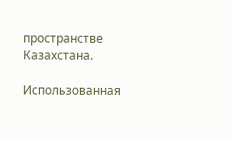пространстве Казахстана.

Использованная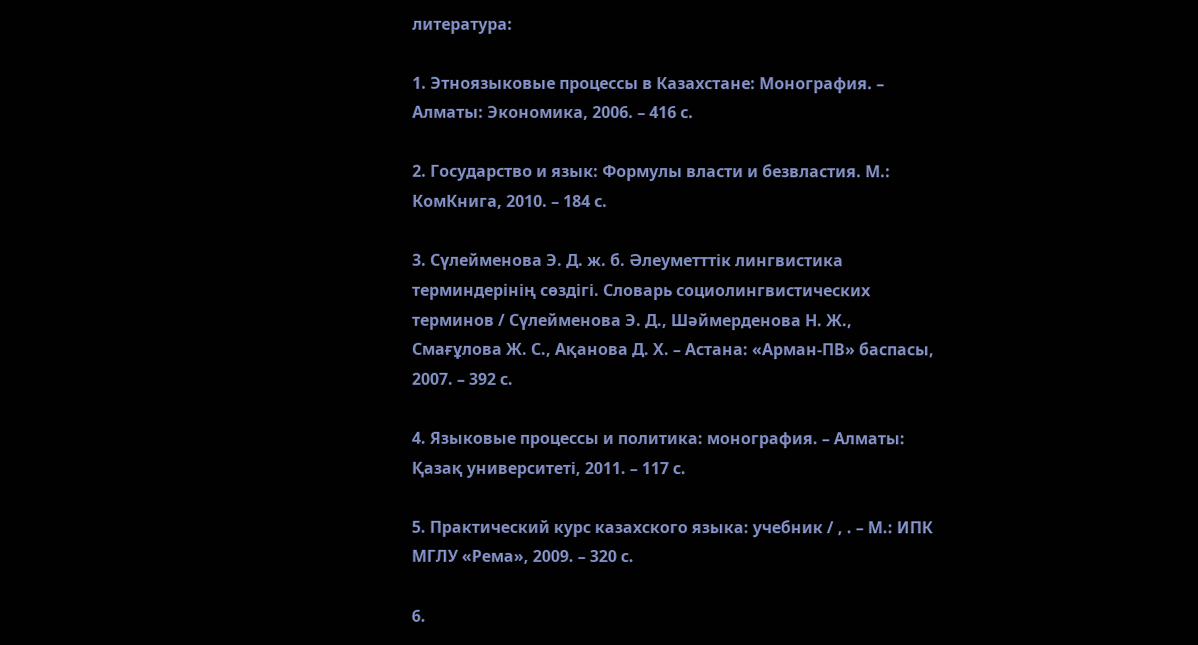литература:

1. Этноязыковые процессы в Казахстане: Монография. – Алматы: Экономика, 2006. – 416 с.

2. Государство и язык: Формулы власти и безвластия. М.: КомКнига, 2010. – 184 с.

3. Сүлейменова Э. Д. ж. б. Әлеуметттік лингвистика терминдерінің сөздігі. Словарь социолингвистических терминов / Сүлейменова Э. Д., Шәймерденова Н. Ж., Смағұлова Ж. С., Ақанова Д. Х. – Астана: «Арман-ПВ» баспасы, 2007. – 392 с.

4. Языковые процессы и политика: монография. – Алматы: Қазақ университеті, 2011. – 117 с.

5. Практический курс казахского языка: учебник / , . – М.: ИПК МГЛУ «Рема», 2009. – 320 с.

6.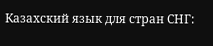Казахский язык для стран СНГ: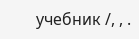учебник /, , .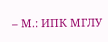– М.: ИПК МГЛУ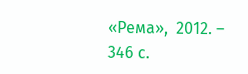«Рема»,  2012. – 346 с.